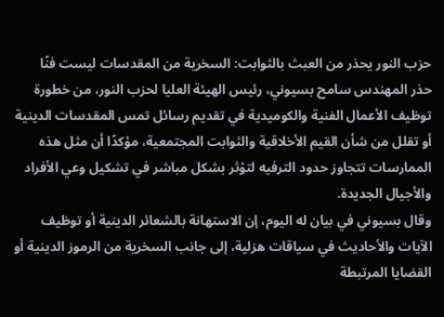حزب النور يحذر من العبث بالثوابت: السخرية من المقدسات ليست فنًا
حذر المهندس سامح بسيوني، رئيس الهيئة العليا لحزب النور، من خطورة توظيف الأعمال الفنية والكوميدية في تقديم رسائل تمس المقدسات الدينية أو تقلل من شأن القيم الأخلاقية والثوابت المجتمعية، مؤكدًا أن مثل هذه الممارسات تتجاوز حدود الترفيه لتؤثر بشكل مباشر في تشكيل وعي الأفراد والأجيال الجديدة.
وقال بسيوني في بيان له اليوم، إن الاستهانة بالشعائر الدينية أو توظيف الآيات والأحاديث في سياقات هزلية، إلى جانب السخرية من الرموز الدينية أو القضايا المرتبطة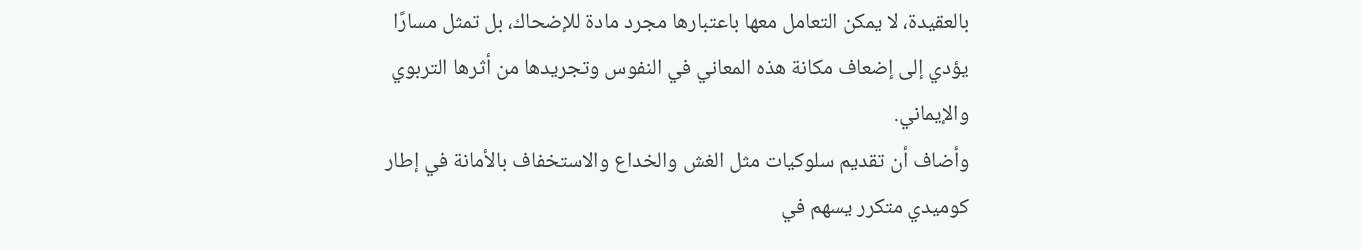بالعقيدة، لا يمكن التعامل معها باعتبارها مجرد مادة للإضحاك، بل تمثل مسارًا يؤدي إلى إضعاف مكانة هذه المعاني في النفوس وتجريدها من أثرها التربوي والإيماني.
وأضاف أن تقديم سلوكيات مثل الغش والخداع والاستخفاف بالأمانة في إطار كوميدي متكرر يسهم في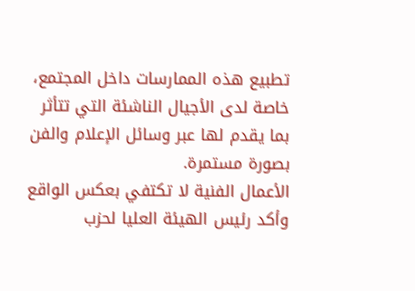تطبيع هذه الممارسات داخل المجتمع، خاصة لدى الأجيال الناشئة التي تتأثر بما يقدم لها عبر وسائل الإعلام والفن بصورة مستمرة.
الأعمال الفنية لا تكتفي بعكس الواقع
وأكد رئيس الهيئة العليا لحزب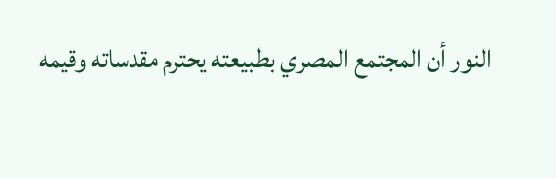النور أن المجتمع المصري بطبيعته يحترم مقدساته وقيمه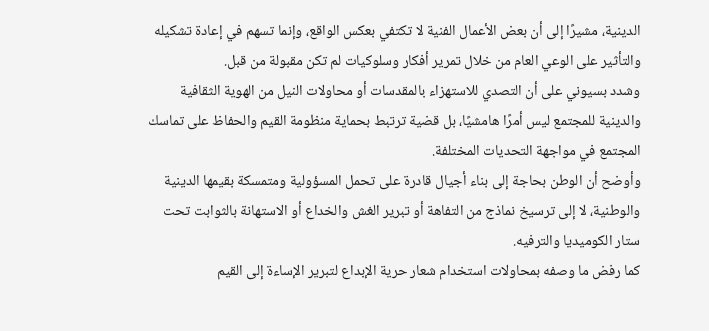الدينية، مشيرًا إلى أن بعض الأعمال الفنية لا تكتفي بعكس الواقع، وإنما تسهم في إعادة تشكيله والتأثير على الوعي العام من خلال تمرير أفكار وسلوكيات لم تكن مقبولة من قبل.
وشدد بسيوني على أن التصدي للاستهزاء بالمقدسات أو محاولات النيل من الهوية الثقافية والدينية للمجتمع ليس أمرًا هامشيًا، بل قضية ترتبط بحماية منظومة القيم والحفاظ على تماسك المجتمع في مواجهة التحديات المختلفة.
وأوضح أن الوطن بحاجة إلى بناء أجيال قادرة على تحمل المسؤولية ومتمسكة بقيمها الدينية والوطنية، لا إلى ترسيخ نماذج من التفاهة أو تبرير الغش والخداع أو الاستهانة بالثوابت تحت ستار الكوميديا والترفيه.
كما رفض ما وصفه بمحاولات استخدام شعار حرية الإبداع لتبرير الإساءة إلى القيم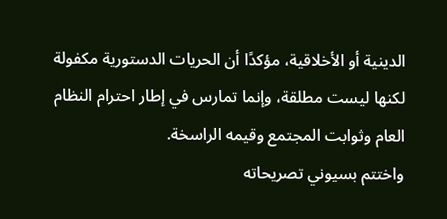الدينية أو الأخلاقية، مؤكدًا أن الحريات الدستورية مكفولة لكنها ليست مطلقة، وإنما تمارس في إطار احترام النظام العام وثوابت المجتمع وقيمه الراسخة.
واختتم بسيوني تصريحاته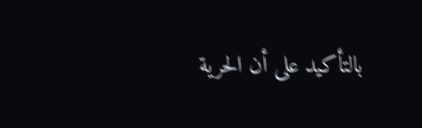بالتأكيد على أن الحرية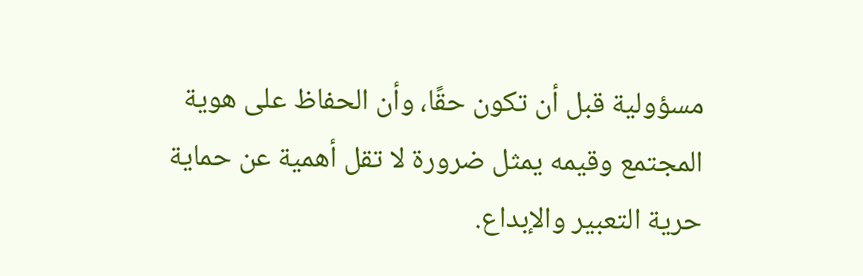مسؤولية قبل أن تكون حقًا، وأن الحفاظ على هوية المجتمع وقيمه يمثل ضرورة لا تقل أهمية عن حماية حرية التعبير والإبداع.